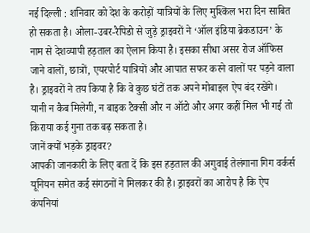नई दिल्ली : शनिवार को देश के करोड़ों यात्रियों के लिए मुश्किल भरा दिन साबित हो सकता है। ओला-उबर-रैपिडो से जुड़े ड्राइवरों ने ‘ऑल इंडिया ब्रेकडाउन’ के नाम से देशव्यापी हड़ताल का ऐलान किया है। इसका सीधा असर रोज ऑफिस जाने वालों, छात्रों, एयरपोर्ट यात्रियों और आपात सफर करने वालों पर पड़ने वाला है। ड्राइवरों ने तय किया है कि वे कुछ घंटों तक अपने मोबाइल ऐप बंद रखेंगे। यानी न कैब मिलेगी, न बाइक टैक्सी और न ऑटो और अगर कहीं मिल भी गई तो किराया कई गुना तक बढ़ सकता है।
जानें क्यों भड़के ड्राइवर?
आपकी जानकारी के लिए बता दें कि इस हड़ताल की अगुवाई तेलंगाना गिग वर्कर्स यूनियन समेत कई संगठनों ने मिलकर की है। ड्राइवरों का आरोप है कि ऐप कंपनियां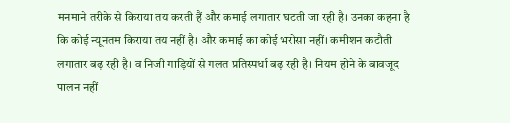मनमाने तरीके से किराया तय करती हैं और कमाई लगातार घटती जा रही है। उनका कहना है कि कोई न्यूनतम किराया तय नहीं है। और कमाई का कोई भरोसा नहीं। कमीशन कटौती लगातार बढ़ रही है। व निजी गाड़ियों से गलत प्रतिस्पर्धा बढ़ रही है। नियम होने के बावजूद पालन नहीं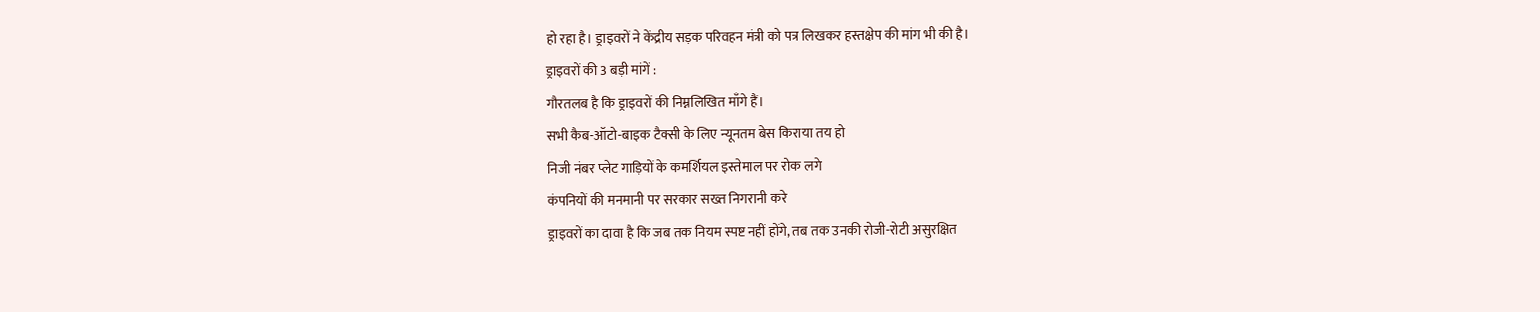हो रहा है। ड्राइवरों ने केंद्रीय सड़क परिवहन मंत्री को पत्र लिखकर हस्तक्षेप की मांग भी की है।
ड्राइवरों की 3 बड़ी मांगें :
गौरतलब है कि ड्राइवरों की निम्नलिखित माँगे हैं।
सभी कैब-ऑटो-बाइक टैक्सी के लिए न्यूनतम बेस किराया तय हो
निजी नंबर प्लेट गाड़ियों के कमर्शियल इस्तेमाल पर रोक लगे
कंपनियों की मनमानी पर सरकार सख्त निगरानी करे
ड्राइवरों का दावा है कि जब तक नियम स्पष्ट नहीं होंगे, तब तक उनकी रोजी-रोटी असुरक्षित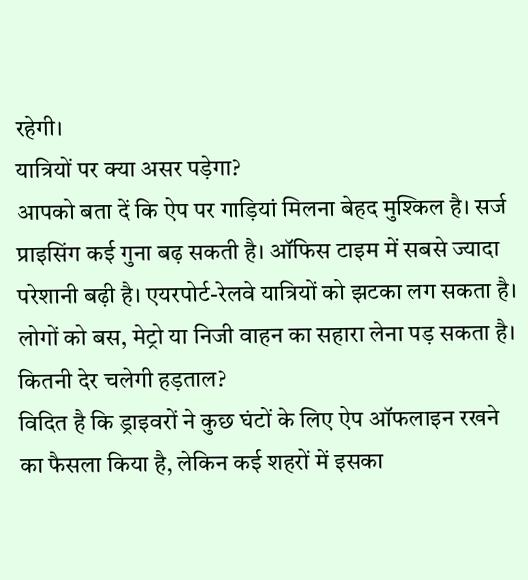रहेगी।
यात्रियों पर क्या असर पड़ेगा?
आपको बता दें कि ऐप पर गाड़ियां मिलना बेहद मुश्किल है। सर्ज प्राइसिंग कई गुना बढ़ सकती है। ऑफिस टाइम में सबसे ज्यादा परेशानी बढ़ी है। एयरपोर्ट-रेलवे यात्रियों को झटका लग सकता है। लोगों को बस, मेट्रो या निजी वाहन का सहारा लेना पड़ सकता है।
कितनी देर चलेगी हड़ताल?
विदित है कि ड्राइवरों ने कुछ घंटों के लिए ऐप ऑफलाइन रखने का फैसला किया है, लेकिन कई शहरों में इसका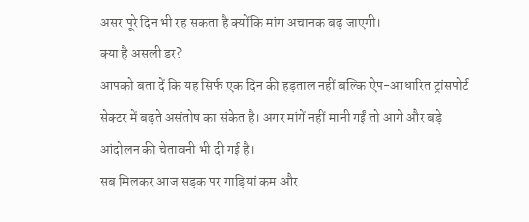असर पूरे दिन भी रह सकता है क्योंकि मांग अचानक बढ़ जाएगी।
क्या है असली डर?
आपको बता दें कि यह सिर्फ एक दिन की हड़ताल नहीं बल्कि ऐप-आधारित ट्रांसपोर्ट सेक्टर में बढ़ते असंतोष का संकेत है। अगर मांगें नहीं मानी गईं तो आगे और बड़े आंदोलन की चेतावनी भी दी गई है।
सब मिलकर आज सड़क पर गाड़ियां कम और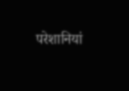परेशानियां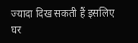ज्यादा दिख सकती हैं इसलिए घर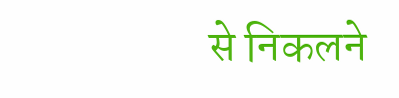से निकलने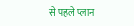से पहले प्लान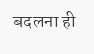बदलना ही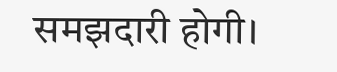समझदारी होगी।